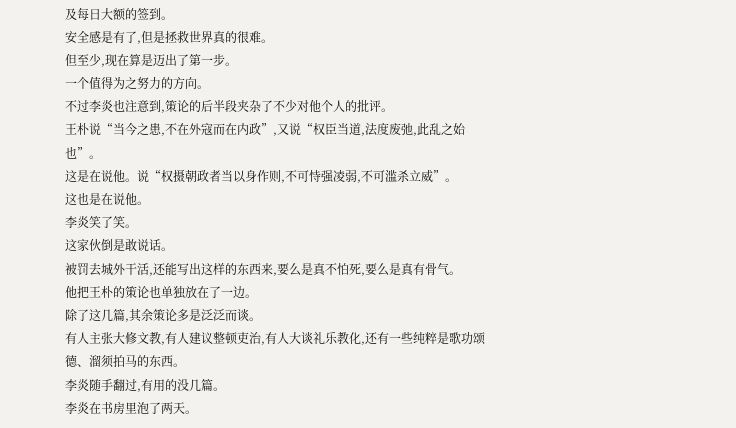及每日大额的签到。
安全感是有了,但是拯救世界真的很难。
但至少,现在算是迈出了第一步。
一个值得为之努力的方向。
不过李炎也注意到,策论的后半段夹杂了不少对他个人的批评。
王朴说“当今之患,不在外寇而在内政”,又说“权臣当道,法度废弛,此乱之始也”。
这是在说他。说“权摄朝政者当以身作则,不可恃强凌弱,不可滥杀立威”。
这也是在说他。
李炎笑了笑。
这家伙倒是敢说话。
被罚去城外干活,还能写出这样的东西来,要么是真不怕死,要么是真有骨气。
他把王朴的策论也单独放在了一边。
除了这几篇,其余策论多是泛泛而谈。
有人主张大修文教,有人建议整顿吏治,有人大谈礼乐教化,还有一些纯粹是歌功颂德、溜须拍马的东西。
李炎随手翻过,有用的没几篇。
李炎在书房里泡了两天。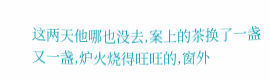这两天他哪也没去,案上的茶换了一盏又一盏,炉火烧得旺旺的,窗外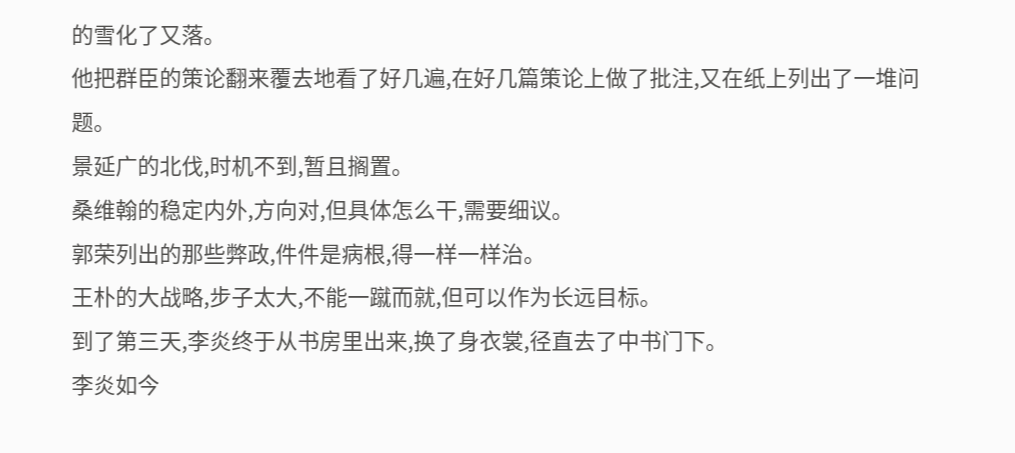的雪化了又落。
他把群臣的策论翻来覆去地看了好几遍,在好几篇策论上做了批注,又在纸上列出了一堆问题。
景延广的北伐,时机不到,暂且搁置。
桑维翰的稳定内外,方向对,但具体怎么干,需要细议。
郭荣列出的那些弊政,件件是病根,得一样一样治。
王朴的大战略,步子太大,不能一蹴而就,但可以作为长远目标。
到了第三天,李炎终于从书房里出来,换了身衣裳,径直去了中书门下。
李炎如今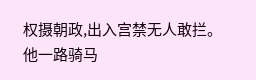权摄朝政,出入宫禁无人敢拦。
他一路骑马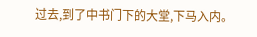过去,到了中书门下的大堂,下马入内。